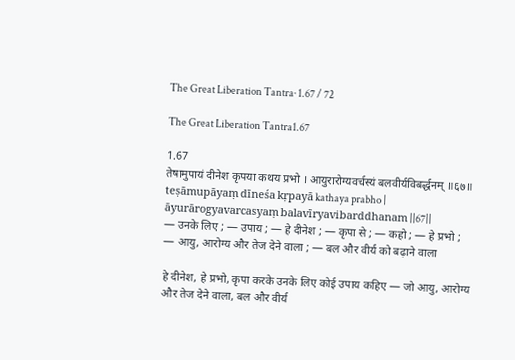The Great Liberation Tantra· 1.67 / 72

The Great Liberation Tantra1.67

1.67
तेषामुपायं दीनेश कृपया कथय प्रभो । आयुरारोग्यवर्चस्यं बलवीर्यविबर्द्धनम् ॥६७॥
teṣāmupāyaṃ dīneśa kṛpayā kathaya prabho | āyurārogyavarcasyaṃ balavīryavibarddhanam ||67||
— उनके लिए ; — उपाय ; — हे दीनेश ; — कृपा से ; — कहो ; — हे प्रभो ; — आयु, आरोग्य और तेज देने वाला ; — बल और वीर्य को बढ़ाने वाला

हे दीनेश, हे प्रभो, कृपा करके उनके लिए कोई उपाय कहिए — जो आयु, आरोग्य और तेज देने वाला, बल और वीर्य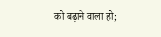को बढ़ाने वाला हो;